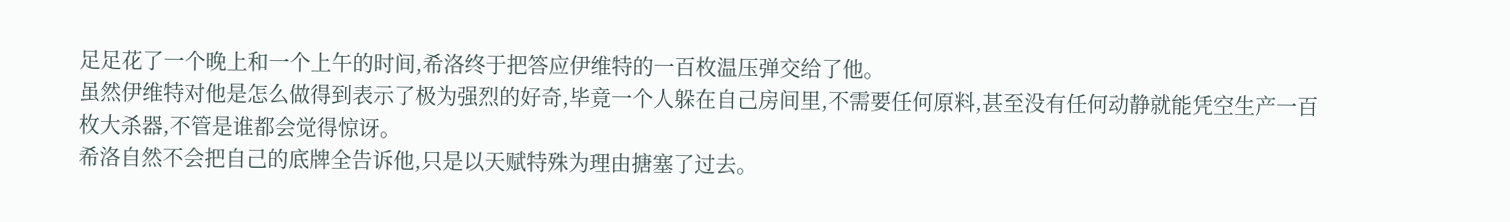足足花了一个晚上和一个上午的时间,希洛终于把答应伊维特的一百枚温压弹交给了他。
虽然伊维特对他是怎么做得到表示了极为强烈的好奇,毕竟一个人躲在自己房间里,不需要任何原料,甚至没有任何动静就能凭空生产一百枚大杀器,不管是谁都会觉得惊讶。
希洛自然不会把自己的底牌全告诉他,只是以天赋特殊为理由搪塞了过去。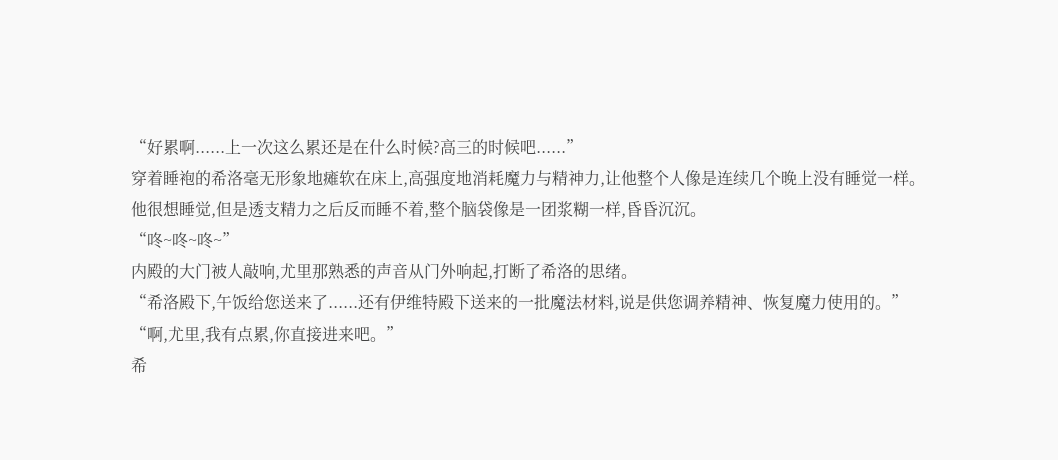“好累啊......上一次这么累还是在什么时候?高三的时候吧......”
穿着睡袍的希洛毫无形象地瘫软在床上,高强度地消耗魔力与精神力,让他整个人像是连续几个晚上没有睡觉一样。
他很想睡觉,但是透支精力之后反而睡不着,整个脑袋像是一团浆糊一样,昏昏沉沉。
“咚~咚~咚~”
内殿的大门被人敲响,尤里那熟悉的声音从门外响起,打断了希洛的思绪。
“希洛殿下,午饭给您送来了......还有伊维特殿下送来的一批魔法材料,说是供您调养精神、恢复魔力使用的。”
“啊,尤里,我有点累,你直接进来吧。”
希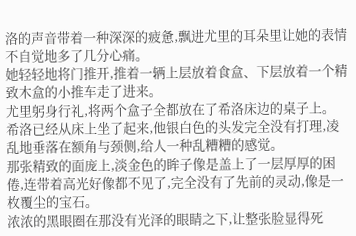洛的声音带着一种深深的疲惫,飘进尤里的耳朵里让她的表情不自觉地多了几分心痛。
她轻轻地将门推开,推着一辆上层放着食盒、下层放着一个精致木盒的小推车走了进来。
尤里躬身行礼,将两个盒子全都放在了希洛床边的桌子上。
希洛已经从床上坐了起来,他银白色的头发完全没有打理,凌乱地垂落在额角与颈侧,给人一种乱糟糟的感觉。
那张精致的面庞上,淡金色的眸子像是盖上了一层厚厚的困倦,连带着高光好像都不见了,完全没有了先前的灵动,像是一枚覆尘的宝石。
浓浓的黑眼圈在那没有光泽的眼睛之下,让整张脸显得死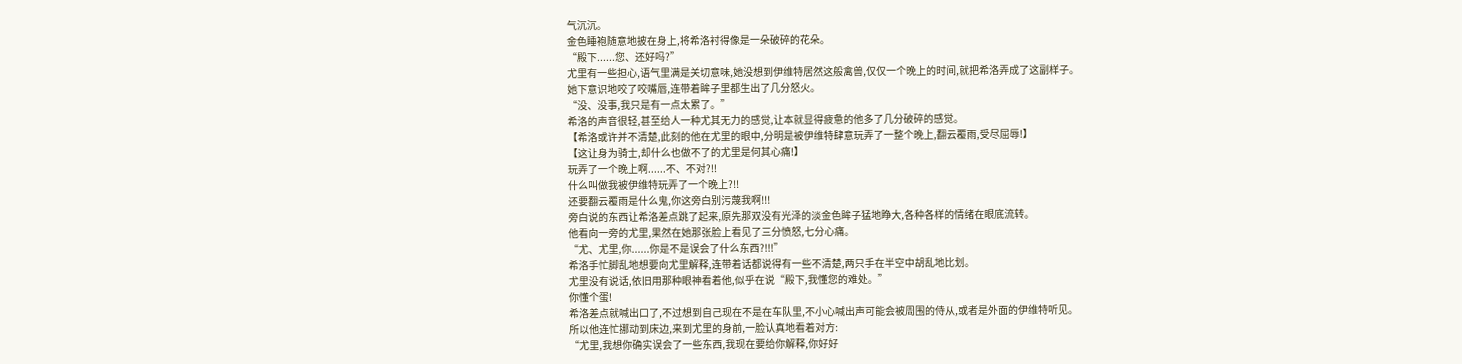气沉沉。
金色睡袍随意地披在身上,将希洛衬得像是一朵破碎的花朵。
“殿下......您、还好吗?”
尤里有一些担心,语气里满是关切意味,她没想到伊维特居然这般禽兽,仅仅一个晚上的时间,就把希洛弄成了这副样子。
她下意识地咬了咬嘴唇,连带着眸子里都生出了几分怒火。
“没、没事,我只是有一点太累了。”
希洛的声音很轻,甚至给人一种尤其无力的感觉,让本就显得疲惫的他多了几分破碎的感觉。
【希洛或许并不清楚,此刻的他在尤里的眼中,分明是被伊维特肆意玩弄了一整个晚上,翻云覆雨,受尽屈辱!】
【这让身为骑士,却什么也做不了的尤里是何其心痛!】
玩弄了一个晚上啊......不、不对?!!
什么叫做我被伊维特玩弄了一个晚上?!!
还要翻云覆雨是什么鬼,你这旁白别污蔑我啊!!!
旁白说的东西让希洛差点跳了起来,原先那双没有光泽的淡金色眸子猛地睁大,各种各样的情绪在眼底流转。
他看向一旁的尤里,果然在她那张脸上看见了三分愤怒,七分心痛。
“尤、尤里,你......你是不是误会了什么东西?!!!”
希洛手忙脚乱地想要向尤里解释,连带着话都说得有一些不清楚,两只手在半空中胡乱地比划。
尤里没有说话,依旧用那种眼神看着他,似乎在说“殿下,我懂您的难处。”
你懂个蛋!
希洛差点就喊出口了,不过想到自己现在不是在车队里,不小心喊出声可能会被周围的侍从,或者是外面的伊维特听见。
所以他连忙挪动到床边,来到尤里的身前,一脸认真地看着对方:
“尤里,我想你确实误会了一些东西,我现在要给你解释,你好好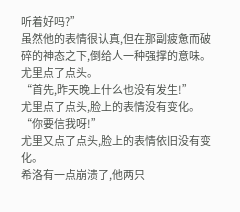听着好吗?”
虽然他的表情很认真,但在那副疲惫而破碎的神态之下,倒给人一种强撑的意味。
尤里点了点头。
“首先,昨天晚上什么也没有发生!”
尤里点了点头,脸上的表情没有变化。
“你要信我呀!”
尤里又点了点头,脸上的表情依旧没有变化。
希洛有一点崩溃了,他两只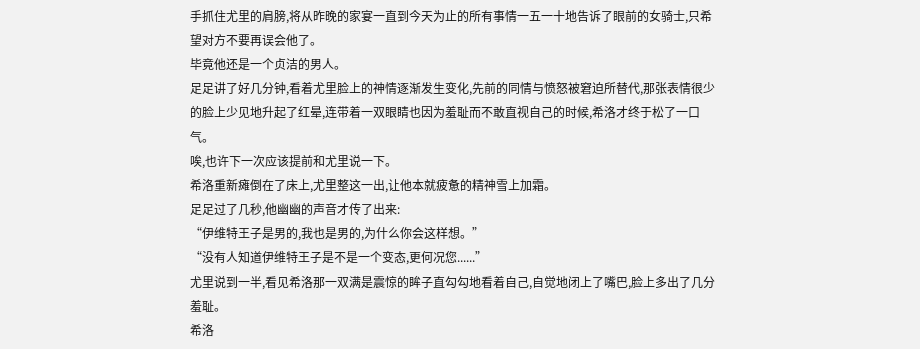手抓住尤里的肩膀,将从昨晚的家宴一直到今天为止的所有事情一五一十地告诉了眼前的女骑士,只希望对方不要再误会他了。
毕竟他还是一个贞洁的男人。
足足讲了好几分钟,看着尤里脸上的神情逐渐发生变化,先前的同情与愤怒被窘迫所替代,那张表情很少的脸上少见地升起了红晕,连带着一双眼睛也因为羞耻而不敢直视自己的时候,希洛才终于松了一口气。
唉,也许下一次应该提前和尤里说一下。
希洛重新瘫倒在了床上,尤里整这一出,让他本就疲惫的精神雪上加霜。
足足过了几秒,他幽幽的声音才传了出来:
“伊维特王子是男的,我也是男的,为什么你会这样想。”
“没有人知道伊维特王子是不是一个变态,更何况您......”
尤里说到一半,看见希洛那一双满是震惊的眸子直勾勾地看着自己,自觉地闭上了嘴巴,脸上多出了几分羞耻。
希洛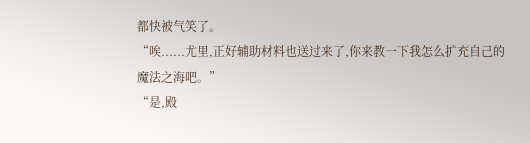都快被气笑了。
“唉......尤里,正好辅助材料也送过来了,你来教一下我怎么扩充自己的魔法之海吧。”
“是,殿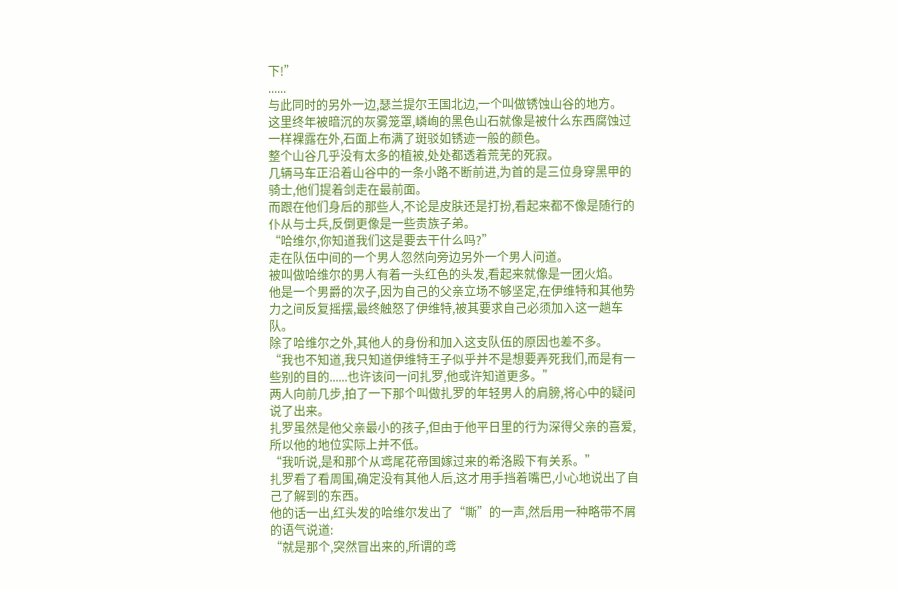下!”
......
与此同时的另外一边,瑟兰提尔王国北边,一个叫做锈蚀山谷的地方。
这里终年被暗沉的灰雾笼罩,嶙峋的黑色山石就像是被什么东西腐蚀过一样裸露在外,石面上布满了斑驳如锈迹一般的颜色。
整个山谷几乎没有太多的植被,处处都透着荒芜的死寂。
几辆马车正沿着山谷中的一条小路不断前进,为首的是三位身穿黑甲的骑士,他们提着剑走在最前面。
而跟在他们身后的那些人,不论是皮肤还是打扮,看起来都不像是随行的仆从与士兵,反倒更像是一些贵族子弟。
“哈维尔,你知道我们这是要去干什么吗?”
走在队伍中间的一个男人忽然向旁边另外一个男人问道。
被叫做哈维尔的男人有着一头红色的头发,看起来就像是一团火焰。
他是一个男爵的次子,因为自己的父亲立场不够坚定,在伊维特和其他势力之间反复摇摆,最终触怒了伊维特,被其要求自己必须加入这一趟车队。
除了哈维尔之外,其他人的身份和加入这支队伍的原因也差不多。
“我也不知道,我只知道伊维特王子似乎并不是想要弄死我们,而是有一些别的目的......也许该问一问扎罗,他或许知道更多。”
两人向前几步,拍了一下那个叫做扎罗的年轻男人的肩膀,将心中的疑问说了出来。
扎罗虽然是他父亲最小的孩子,但由于他平日里的行为深得父亲的喜爱,所以他的地位实际上并不低。
“我听说,是和那个从鸢尾花帝国嫁过来的希洛殿下有关系。”
扎罗看了看周围,确定没有其他人后,这才用手挡着嘴巴,小心地说出了自己了解到的东西。
他的话一出,红头发的哈维尔发出了“嘶”的一声,然后用一种略带不屑的语气说道:
“就是那个,突然冒出来的,所谓的鸢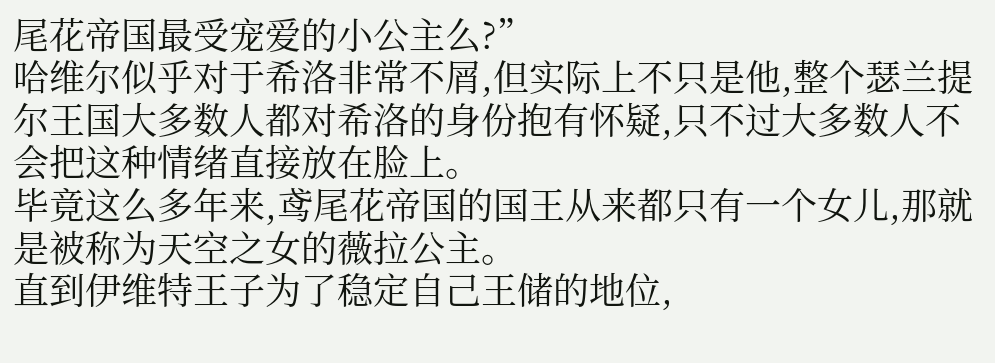尾花帝国最受宠爱的小公主么?”
哈维尔似乎对于希洛非常不屑,但实际上不只是他,整个瑟兰提尔王国大多数人都对希洛的身份抱有怀疑,只不过大多数人不会把这种情绪直接放在脸上。
毕竟这么多年来,鸢尾花帝国的国王从来都只有一个女儿,那就是被称为天空之女的薇拉公主。
直到伊维特王子为了稳定自己王储的地位,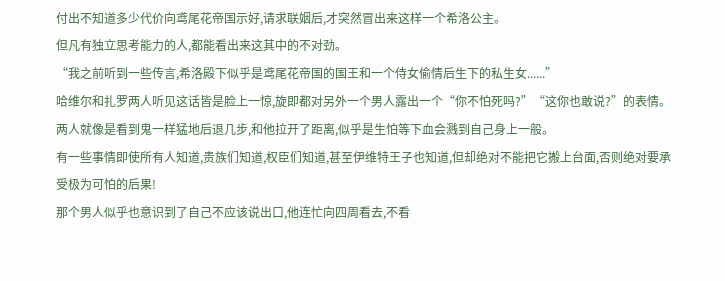付出不知道多少代价向鸢尾花帝国示好,请求联姻后,才突然冒出来这样一个希洛公主。
但凡有独立思考能力的人,都能看出来这其中的不对劲。
“我之前听到一些传言,希洛殿下似乎是鸢尾花帝国的国王和一个侍女偷情后生下的私生女......”
哈维尔和扎罗两人听见这话皆是脸上一惊,旋即都对另外一个男人露出一个“你不怕死吗?”“这你也敢说?”的表情。
两人就像是看到鬼一样猛地后退几步,和他拉开了距离,似乎是生怕等下血会溅到自己身上一般。
有一些事情即使所有人知道,贵族们知道,权臣们知道,甚至伊维特王子也知道,但却绝对不能把它搬上台面,否则绝对要承受极为可怕的后果!
那个男人似乎也意识到了自己不应该说出口,他连忙向四周看去,不看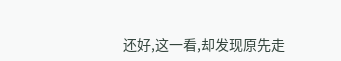还好,这一看,却发现原先走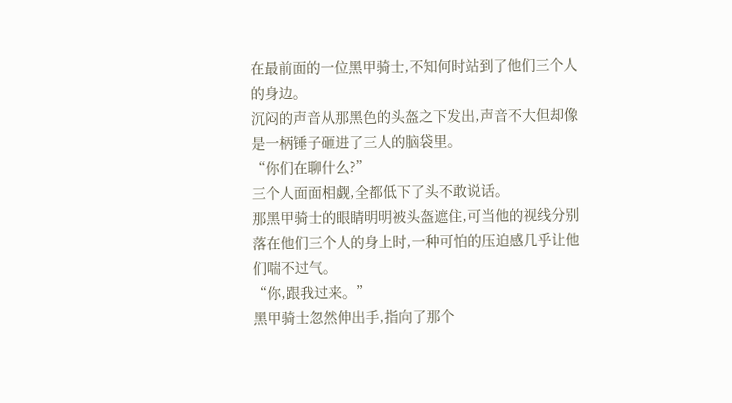在最前面的一位黑甲骑士,不知何时站到了他们三个人的身边。
沉闷的声音从那黑色的头盔之下发出,声音不大但却像是一柄锤子砸进了三人的脑袋里。
“你们在聊什么?”
三个人面面相觑,全都低下了头不敢说话。
那黑甲骑士的眼睛明明被头盔遮住,可当他的视线分别落在他们三个人的身上时,一种可怕的压迫感几乎让他们喘不过气。
“你,跟我过来。”
黑甲骑士忽然伸出手,指向了那个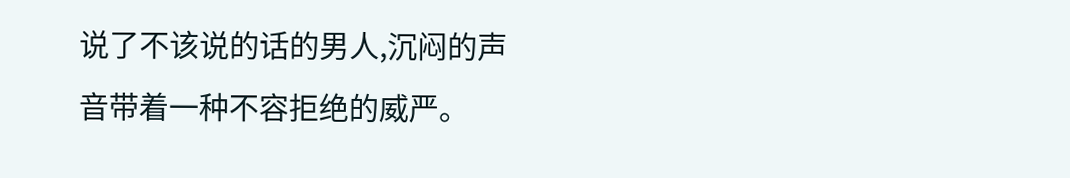说了不该说的话的男人,沉闷的声音带着一种不容拒绝的威严。